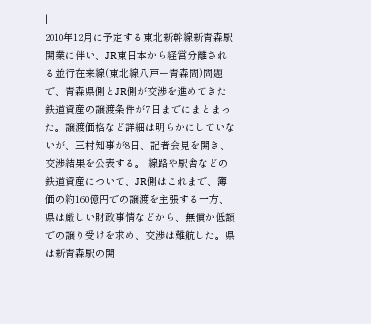|
2010年12月に予定する東北新幹線新青森駅開業に伴い、JR東日本から経営分離される並行在来線(東北線八戸ー青森間)問題で、青森県側とJR側が交渉を進めてきた鉄道資産の譲渡条件が7日までにまとまった。譲渡価格など詳細は明らかにしていないが、三村知事が8日、記者会見を開き、交渉結果を公表する。 線路や駅舎などの鉄道資産について、JR側はこれまで、簿価の約160億円での譲渡を主張する一方、県は厳しい財政事情などから、無償か低額での譲り受けを求め、交渉は難航した。県は新青森駅の開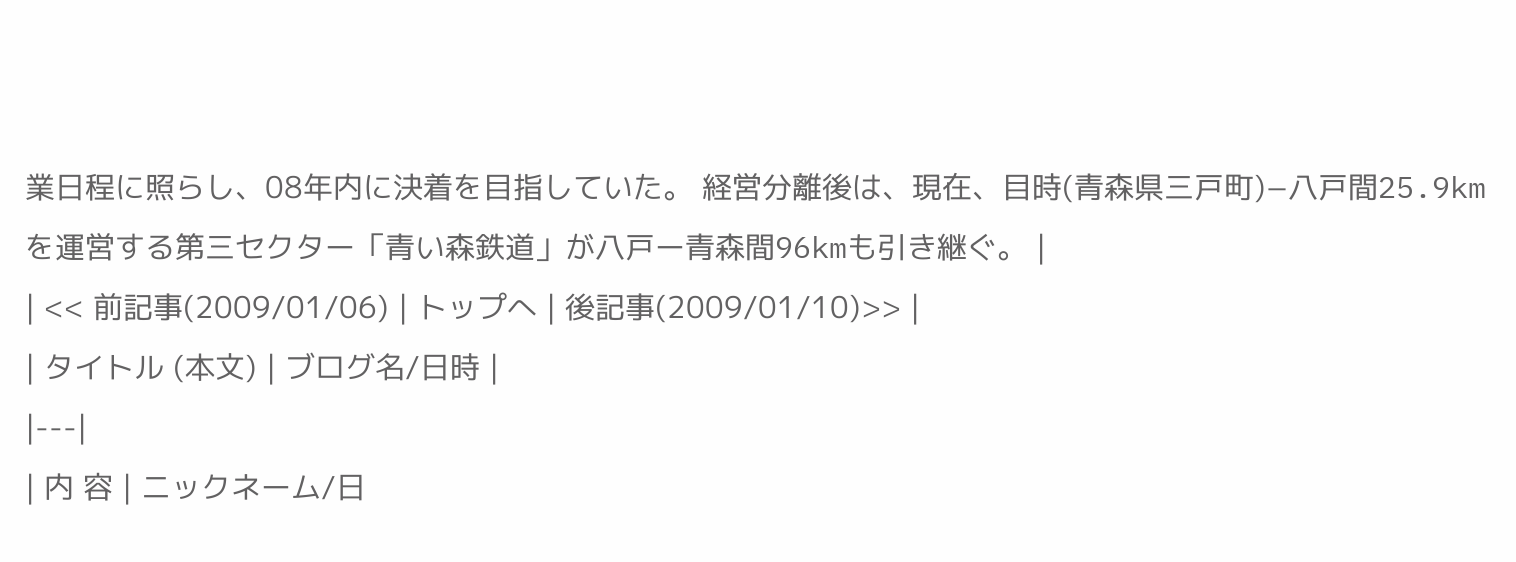業日程に照らし、08年内に決着を目指していた。 経営分離後は、現在、目時(青森県三戸町)−八戸間25.9kmを運営する第三セクター「青い森鉄道」が八戸ー青森間96kmも引き継ぐ。 |
| << 前記事(2009/01/06) | トップへ | 後記事(2009/01/10)>> |
| タイトル (本文) | ブログ名/日時 |
|---|
| 内 容 | ニックネーム/日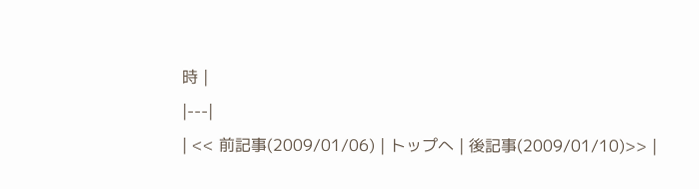時 |
|---|
| << 前記事(2009/01/06) | トップへ | 後記事(2009/01/10)>> |